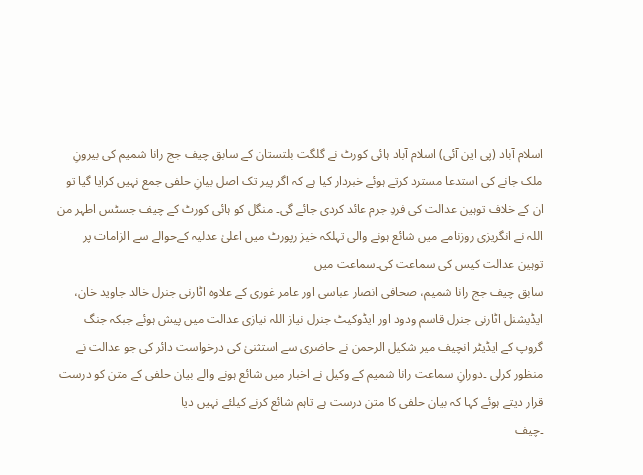اسلام آباد (پی این آئی) اسلام آباد ہائی کورٹ نے گلگت بلتستان کے سابق چیف جج رانا شمیم کی بیرونِ ملک جانے کی استدعا مسترد کرتے ہوئے خبردار کیا ہے کہ اگر پیر تک اصل بیانِ حلفی جمع نہیں کرایا گیا تو ان کے خلاف توہین عدالت کی فردِ جرم عائد کردی جائے گی۔ منگل کو ہائی کورٹ کے چیف جسٹس اطہر من اللہ نے انگریزی روزنامے میں شائع ہونے والی تہلکہ خیز رپورٹ میں اعلیٰ عدلیہ کےحوالے سے الزامات پر توہین عدالت کیس کی سماعت کی۔سماعت میں
سابق چیف جج رانا شمیم، صحافی انصار عباسی اور عامر غوری کے علاوہ اٹارنی جنرل خالد جاوید خان، ایڈیشنل اٹارنی جنرل قاسم ودود اور ایڈوکیٹ جنرل نیاز اللہ نیازی عدالت میں پیش ہوئے جبکہ جنگ گروپ کے ایڈیٹر انچیف میر شکیل الرحمن نے حاضری سے استثنیٰ کی درخواست دائر کی جو عدالت نے منظور کرلی ۔دورانِ سماعت رانا شمیم کے وکیل نے اخبار میں شائع ہونے والے بیان حلفی کے متن کو درست قرار دیتے ہوئے کہا کہ بیان حلفی کا متن درست ہے تاہم شائع کرنے کیلئے نہیں دیا
۔چیف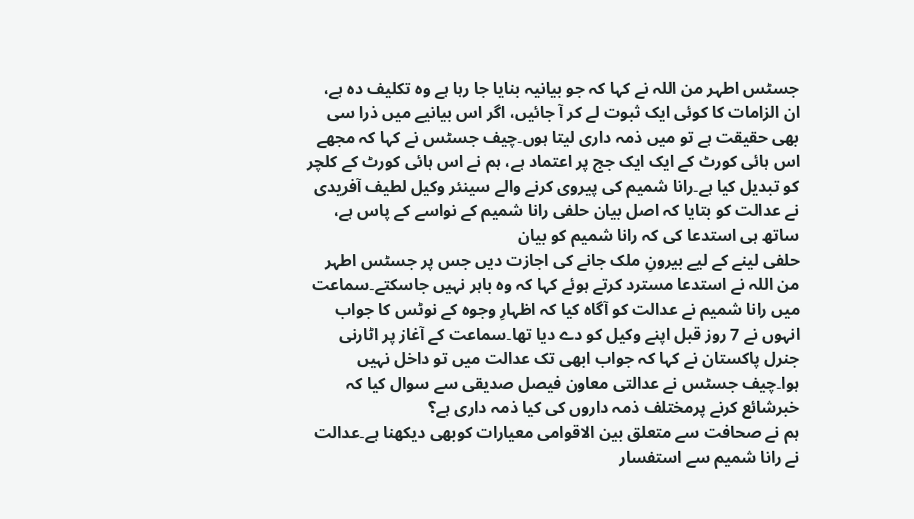جسٹس اطہر من اللہ نے کہا کہ جو بیانیہ بنایا جا رہا ہے وہ تکلیف دہ ہے، ان الزامات کا کوئی ایک ثبوت لے کر آ جائیں، اگر اس بیانیے میں ذرا سی بھی حقیقت ہے تو میں ذمہ داری لیتا ہوں۔چیف جسٹس نے کہا کہ مجھے اس ہائی کورٹ کے ایک ایک جج پر اعتماد ہے، ہم نے اس ہائی کورٹ کے کلچر کو تبدیل کیا ہے۔رانا شمیم کی پیروی کرنے والے سینئر وکیل لطیف آفریدی نے عدالت کو بتایا کہ اصل بیان حلفی رانا شمیم کے نواسے کے پاس ہے، ساتھ ہی استدعا کی کہ رانا شمیم کو بیان
حلفی لینے کے لیے بیرونِ ملک جانے کی اجازت دیں جس پر جسٹس اطہر من اللہ نے استدعا مسترد کرتے ہوئے کہا کہ وہ باہر نہیں جاسکتے۔سماعت میں رانا شمیم نے عدالت کو آگاہ کیا کہ اظہارِ وجوہ کے نوٹس کا جواب انہوں نے 7 روز قبل اپنے وکیل کو دے دیا تھا۔سماعت کے آغاز پر اٹارنی جنرل پاکستان نے کہا کہ جواب ابھی تک عدالت میں تو داخل نہیں ہوا۔چیف جسٹس نے عدالتی معاون فیصل صدیقی سے سوال کیا کہ خبرشائع کرنے پرمختلف ذمہ داروں کی کیا ذمہ داری ہے؟
ہم نے صحافت سے متعلق بین الاقوامی معیارات کوبھی دیکھنا ہے۔عدالت نے رانا شمیم سے استفسار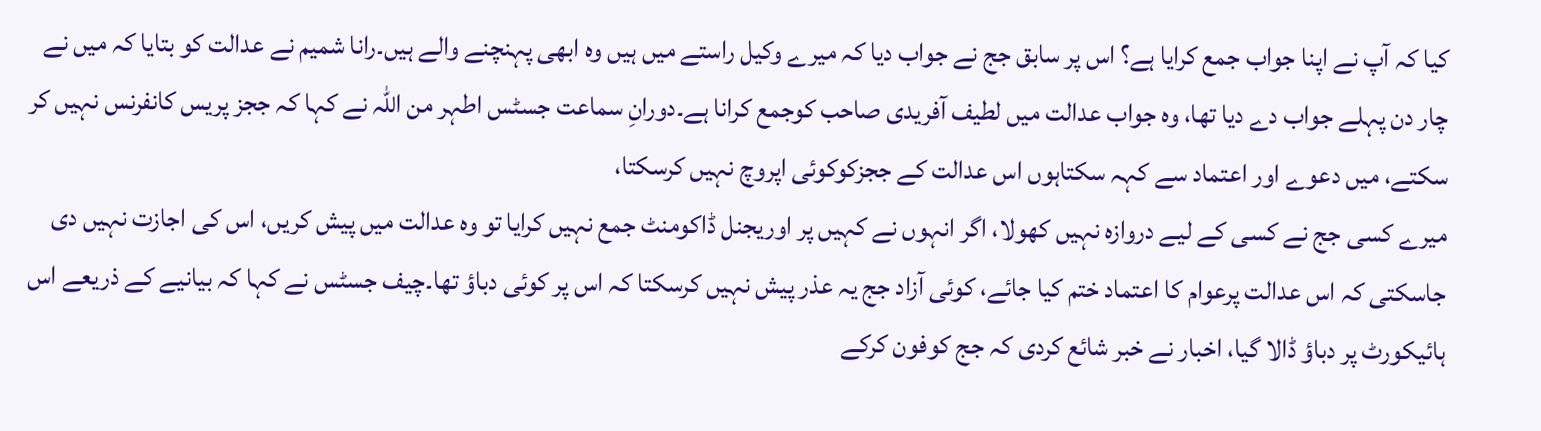کیا کہ آپ نے اپنا جواب جمع کرایا ہے؟ اس پر سابق جج نے جواب دیا کہ میرے وکیل راستے میں ہیں وہ ابھی پہنچنے والے ہیں۔رانا شمیم نے عدالت کو بتایا کہ میں نے چار دن پہلے جواب دے دیا تھا، وہ جواب عدالت میں لطیف آفریدی صاحب کوجمع کرانا ہے۔دورانِ سماعت جسٹس اطہر من اللہ نے کہا کہ ججز پریس کانفرنس نہیں کر سکتے، میں دعوے اور اعتماد سے کہہ سکتاہوں اس عدالت کے ججزکوکوئی اپروچ نہیں کرسکتا،
میرے کسی جج نے کسی کے لیے دروازہ نہیں کھولا، اگر انہوں نے کہیں پر اوریجنل ڈاکومنٹ جمع نہیں کرایا تو وہ عدالت میں پیش کریں، اس کی اجازت نہیں دی جاسکتی کہ اس عدالت پرعوام کا اعتماد ختم کیا جائے، کوئی آزاد جج یہ عذر پیش نہیں کرسکتا کہ اس پر کوئی دباؤ تھا۔چیف جسٹس نے کہا کہ بیانیے کے ذریعے اس ہائیکورٹ پر دباؤ ڈالا گیا، اخبار نے خبر شائع کردی کہ جج کوفون کرکے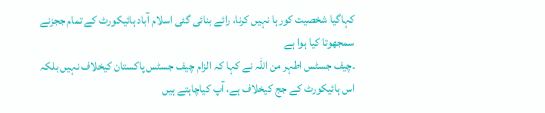کہاگیا شخصیت کورہا نہیں کرنا، رائے بنائی گئی اسلام آباد ہائیکورٹ کے تمام ججزنے سمجھوتا کیا ہوا ہے
۔چیف جسٹس اطہر من اللہ نے کہا کہ الزام چیف جسٹس پاکستان کیخلاف نہیں بلکہ اس ہائیکورٹ کے جج کیخلاف ہے، آپ کیاچاہتے ہیں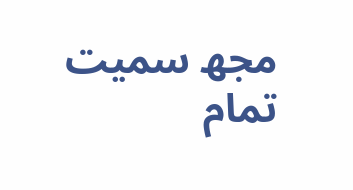مجھ سمیت تمام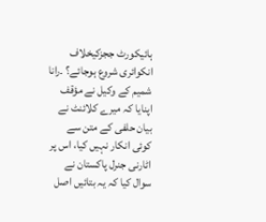ہائیکورٹ ججزکیخلاف انکوائری شروع ہوجائے؟ ۔رانا شمیم کے وکیل نے مؤقف اپنایا کہ میرے کلائنٹ نے بیان حلفی کے متن سے کوئی انکار نہیں کیا، اس پر اٹارنی جنرل پاکستان نے سوال کیا کہ یہ بتائیں اصل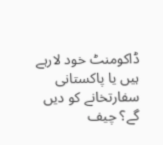ڈاکومنٹ خود لارہے ہیں یا پاکستانی سفارتخانے کو دیں گے؟ چیف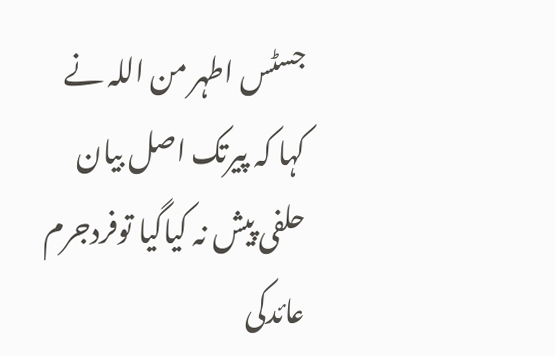جسٹس اطہر من اللہ نے کہا کہ پیرتک اصل بیان حلفی پیش نہ کیاگیا توفردجرم عائدکی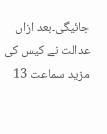جائیگی۔بعد ازاں عدالت نے کیس کی مزید سماعت 13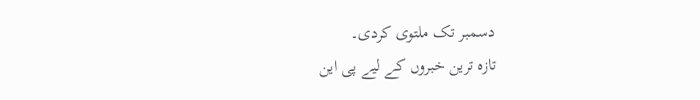دسمبر تک ملتوی کردی۔
تازہ ترین خبروں کے لیے پی این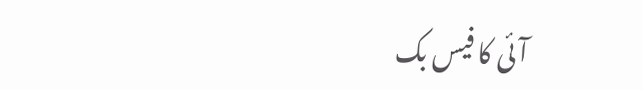آئی کا فیس بک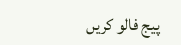پیج فالو کریں